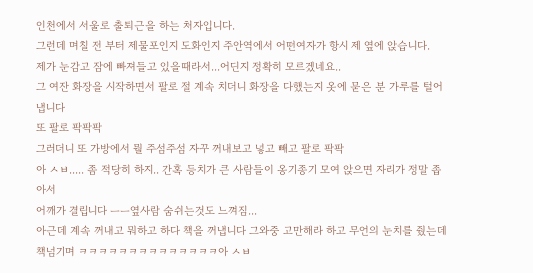인천에서 서울로 출퇴근을 하는 처자입니다.
그런데 며칠 전 부터 제물포인지 도화인지 주안역에서 어떤여자가 항시 제 옆에 앉습니다.
제가 눈감고 잠에 빠져들고 있을때라서...어딘지 정확히 모르겠네요..
그 여잔 화장을 시작하면서 팔로 절 계속 치더니 화장을 다했는지 옷에 묻은 분 가루를 털어냅니다
또 팔로 팍팍팍
그러더니 또 가방에서 뭘 주섬주섬 자꾸 꺼내보고 넣고 빼고 팔로 팍팍
아 ㅅㅂ..... 좀 적당히 하지.. 간혹 등치가 큰 사람들이 옹기종기 모여 앉으면 자리가 정말 좁아서
어깨가 결립니다 ㅡㅡ옆사람 숨쉬는것도 느껴짐...
아근데 계속 꺼내고 뭐하고 하다 책을 꺼냅니다 그와중 고만해라 하고 무언의 눈치를 줬는데
책넘기며 ㅋㅋㅋㅋㅋㅋㅋㅋㅋㅋㅋㅋㅋㅋ아 ㅅㅂ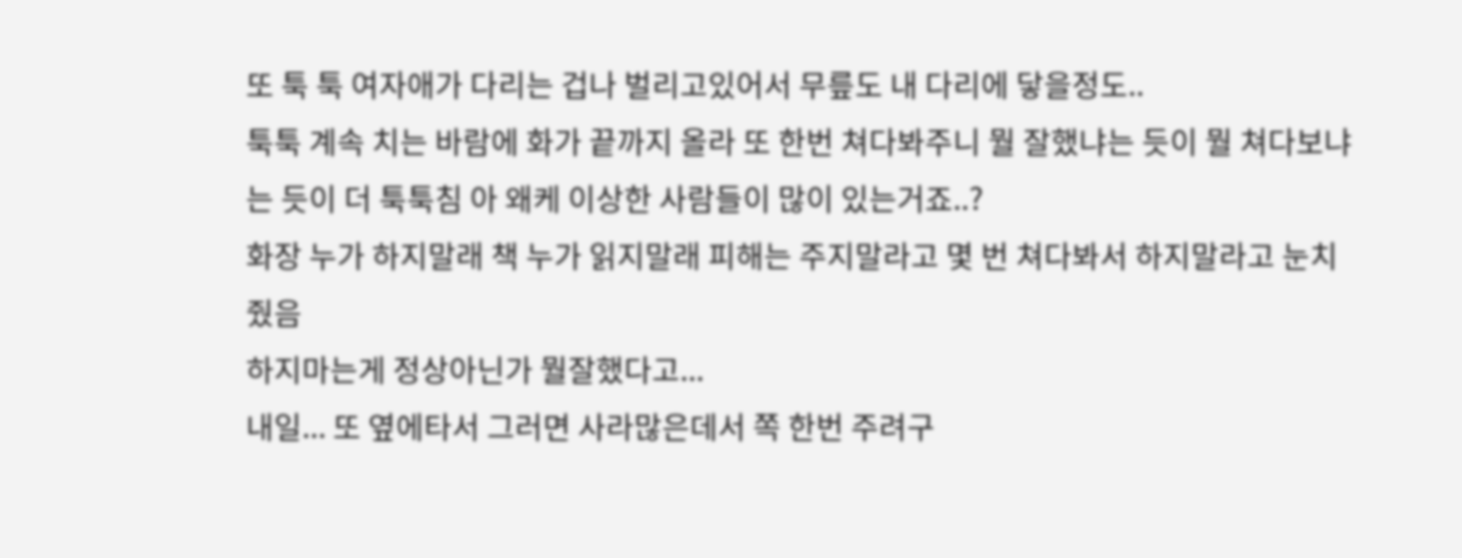또 툭 툭 여자애가 다리는 겁나 벌리고있어서 무릎도 내 다리에 닿을정도..
툭툭 계속 치는 바람에 화가 끝까지 올라 또 한번 쳐다봐주니 뭘 잘했냐는 듯이 뭘 쳐다보냐는 듯이 더 툭툭침 아 왜케 이상한 사람들이 많이 있는거죠..?
화장 누가 하지말래 책 누가 읽지말래 피해는 주지말라고 몇 번 쳐다봐서 하지말라고 눈치 줬음
하지마는게 정상아닌가 뭘잘했다고...
내일... 또 옆에타서 그러면 사라많은데서 쪽 한번 주려구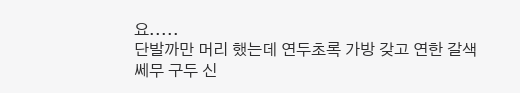요.....
단발까만 머리 했는데 연두초록 가방 갖고 연한 갈색 쎄무 구두 신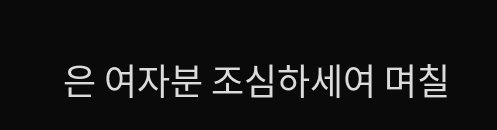은 여자분 조심하세여 며칠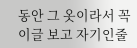동안 그 옷이라서 꼭 이글 보고 자기인줄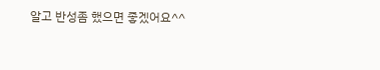알고 반성좀 했으면 좋겠어요^^